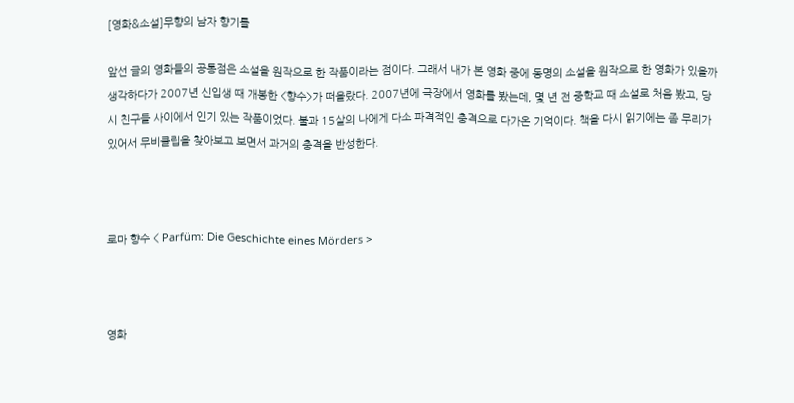[영화&소설]무향의 남자 향기를

앞선 글의 영화들의 공통점은 소설을 원작으로 한 작품이라는 점이다. 그래서 내가 본 영화 중에 동명의 소설을 원작으로 한 영화가 있을까 생각하다가 2007년 신입생 때 개봉한 <향수>가 떠올랐다. 2007년에 극장에서 영화를 봤는데, 몇 년 전 중학교 때 소설로 처음 봤고, 당시 친구들 사이에서 인기 있는 작품이었다. 불과 15살의 나에게 다소 파격적인 충격으로 다가온 기억이다. 책을 다시 읽기에는 좀 무리가 있어서 무비클립을 찾아보고 보면서 과거의 충격을 반성한다.



로마 향수 < Parfüm: Die Geschichte eines Mörders >



영화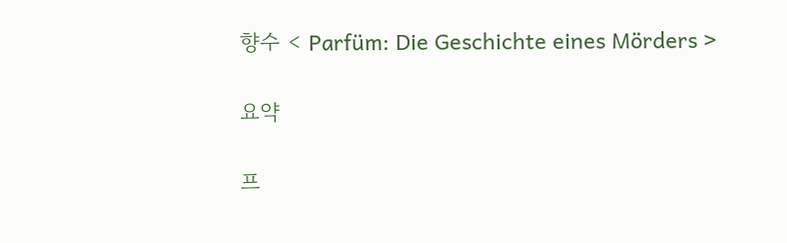향수 < Parfüm: Die Geschichte eines Mörders >

요약

프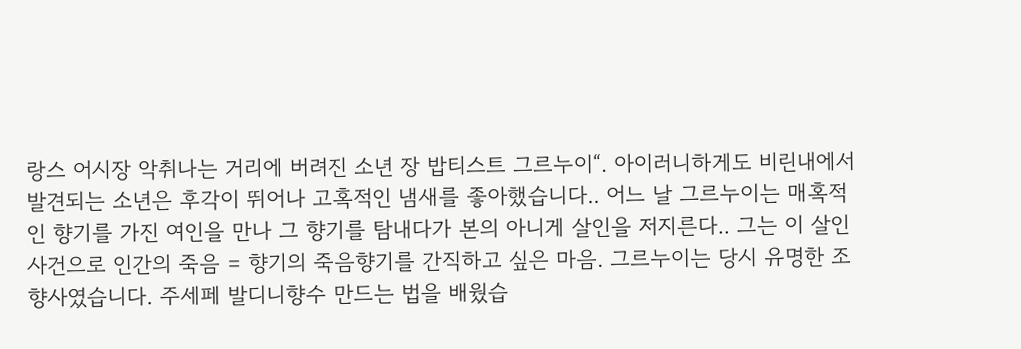랑스 어시장 악취나는 거리에 버려진 소년 장 밥티스트 그르누이“. 아이러니하게도 비린내에서 발견되는 소년은 후각이 뛰어나 고혹적인 냄새를 좋아했습니다.. 어느 날 그르누이는 매혹적인 향기를 가진 여인을 만나 그 향기를 탐내다가 본의 아니게 살인을 저지른다.. 그는 이 살인사건으로 인간의 죽음 = 향기의 죽음향기를 간직하고 싶은 마음. 그르누이는 당시 유명한 조향사였습니다. 주세페 발디니향수 만드는 법을 배웠습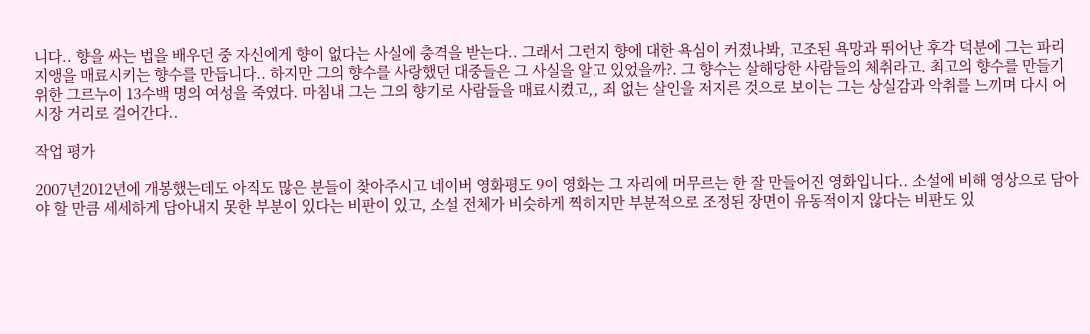니다.. 향을 싸는 법을 배우던 중 자신에게 향이 없다는 사실에 충격을 받는다.. 그래서 그런지 향에 대한 욕심이 커졌나봐, 고조된 욕망과 뛰어난 후각 덕분에 그는 파리지앵을 매료시키는 향수를 만듭니다.. 하지만 그의 향수를 사랑했던 대중들은 그 사실을 알고 있었을까?. 그 향수는 살해당한 사람들의 체취라고. 최고의 향수를 만들기 위한 그르누이 13수백 명의 여성을 죽였다. 마침내 그는 그의 향기로 사람들을 매료시켰고,, 죄 없는 살인을 저지른 것으로 보이는 그는 상실감과 악취를 느끼며 다시 어시장 거리로 걸어간다..

작업 평가

2007년2012년에 개봉했는데도 아직도 많은 분들이 찾아주시고 네이버 영화평도 9이 영화는 그 자리에 머무르는 한 잘 만들어진 영화입니다.. 소설에 비해 영상으로 담아야 할 만큼 세세하게 담아내지 못한 부분이 있다는 비판이 있고, 소설 전체가 비슷하게 찍히지만 부분적으로 조정된 장면이 유동적이지 않다는 비판도 있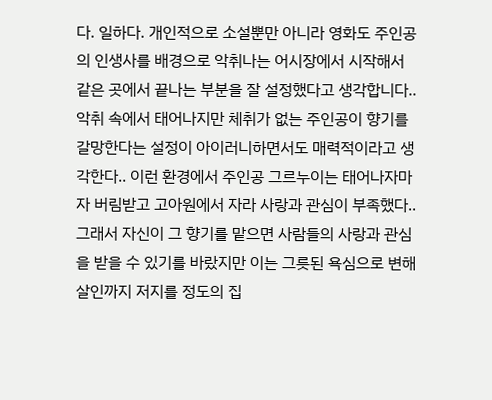다. 일하다. 개인적으로 소설뿐만 아니라 영화도 주인공의 인생사를 배경으로 악취나는 어시장에서 시작해서 같은 곳에서 끝나는 부분을 잘 설정했다고 생각합니다.. 악취 속에서 태어나지만 체취가 없는 주인공이 향기를 갈망한다는 설정이 아이러니하면서도 매력적이라고 생각한다.. 이런 환경에서 주인공 그르누이는 태어나자마자 버림받고 고아원에서 자라 사랑과 관심이 부족했다.. 그래서 자신이 그 향기를 맡으면 사람들의 사랑과 관심을 받을 수 있기를 바랐지만 이는 그릇된 욕심으로 변해 살인까지 저지를 정도의 집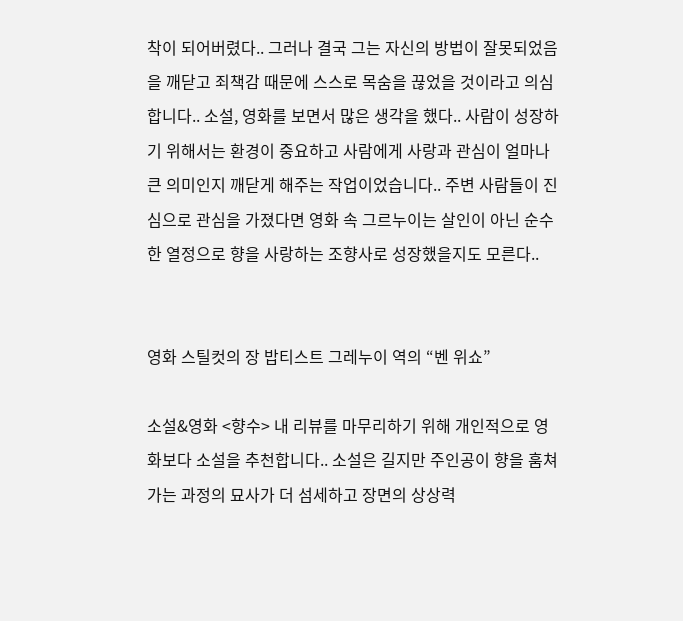착이 되어버렸다.. 그러나 결국 그는 자신의 방법이 잘못되었음을 깨닫고 죄책감 때문에 스스로 목숨을 끊었을 것이라고 의심합니다.. 소설, 영화를 보면서 많은 생각을 했다.. 사람이 성장하기 위해서는 환경이 중요하고 사람에게 사랑과 관심이 얼마나 큰 의미인지 깨닫게 해주는 작업이었습니다.. 주변 사람들이 진심으로 관심을 가졌다면 영화 속 그르누이는 살인이 아닌 순수한 열정으로 향을 사랑하는 조향사로 성장했을지도 모른다..


영화 스틸컷의 장 밥티스트 그레누이 역의 “벤 위쇼”

소설&영화 <향수> 내 리뷰를 마무리하기 위해 개인적으로 영화보다 소설을 추천합니다.. 소설은 길지만 주인공이 향을 훔쳐가는 과정의 묘사가 더 섬세하고 장면의 상상력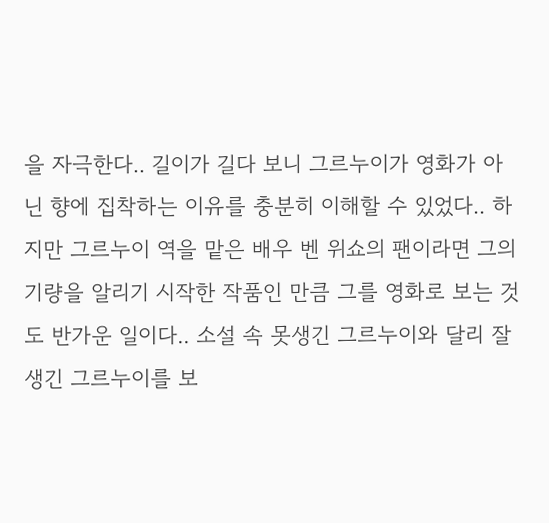을 자극한다.. 길이가 길다 보니 그르누이가 영화가 아닌 향에 집착하는 이유를 충분히 이해할 수 있었다.. 하지만 그르누이 역을 맡은 배우 벤 위쇼의 팬이라면 그의 기량을 알리기 시작한 작품인 만큼 그를 영화로 보는 것도 반가운 일이다.. 소설 속 못생긴 그르누이와 달리 잘생긴 그르누이를 보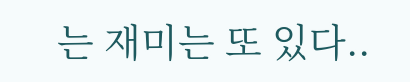는 재미는 또 있다..